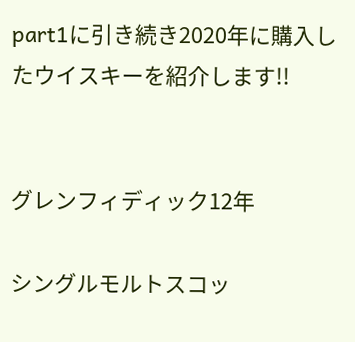part1に引き続き2020年に購入したウイスキーを紹介します!!


グレンフィディック12年

シングルモルトスコッ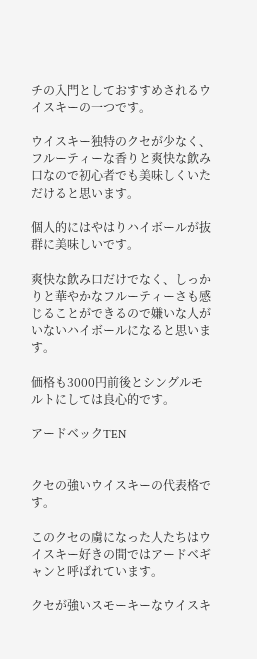チの入門としておすすめされるウイスキーの一つです。

ウイスキー独特のクセが少なく、フルーティーな香りと爽快な飲み口なので初心者でも美味しくいただけると思います。

個人的にはやはりハイボールが抜群に美味しいです。

爽快な飲み口だけでなく、しっかりと華やかなフルーティーさも感じることができるので嫌いな人がいないハイボールになると思います。

価格も3000円前後とシングルモルトにしては良心的です。

アードベックTEN


クセの強いウイスキーの代表格です。

このクセの虜になった人たちはウイスキー好きの間ではアードベギャンと呼ばれています。

クセが強いスモーキーなウイスキ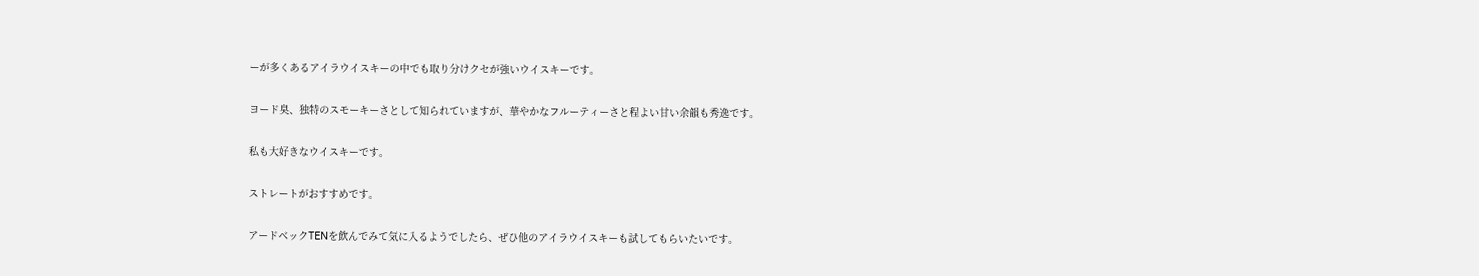ーが多くあるアイラウイスキーの中でも取り分けクセが強いウイスキーです。

ヨード臭、独特のスモーキーさとして知られていますが、華やかなフルーティーさと程よい甘い余韻も秀逸です。

私も大好きなウイスキーです。

ストレートがおすすめです。

アードベックTENを飲んでみて気に入るようでしたら、ぜひ他のアイラウイスキーも試してもらいたいです。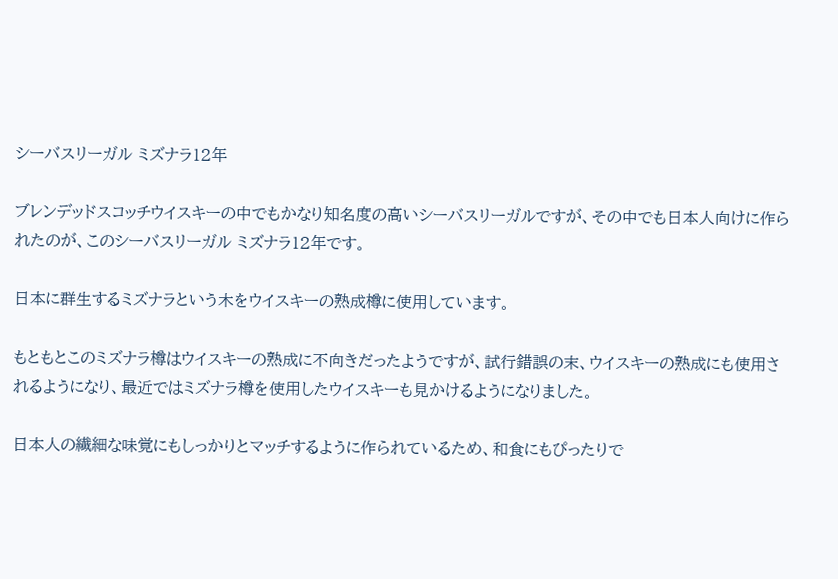シーバスリーガル ミズナラ12年

ブレンデッドスコッチウイスキーの中でもかなり知名度の高いシーバスリーガルですが、その中でも日本人向けに作られたのが、このシーバスリーガル ミズナラ12年です。

日本に群生するミズナラという木をウイスキーの熟成樽に使用しています。

もともとこのミズナラ樽はウイスキーの熟成に不向きだったようですが、試行錯誤の末、ウイスキーの熟成にも使用されるようになり、最近ではミズナラ樽を使用したウイスキーも見かけるようになりました。

日本人の繊細な味覚にもしっかりとマッチするように作られているため、和食にもぴったりで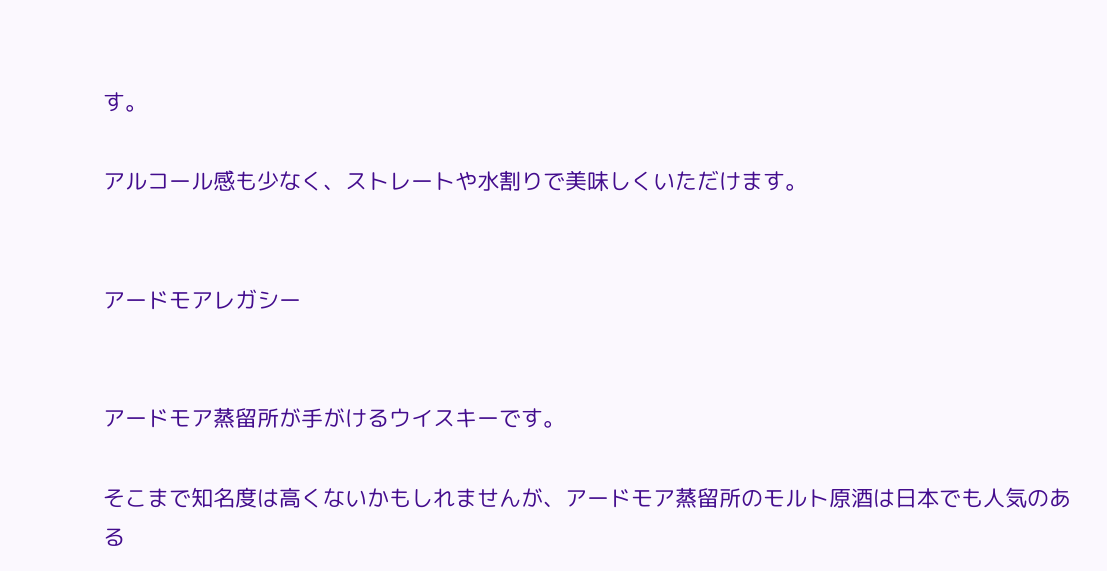す。

アルコール感も少なく、ストレートや水割りで美味しくいただけます。


アードモアレガシー


アードモア蒸留所が手がけるウイスキーです。

そこまで知名度は高くないかもしれませんが、アードモア蒸留所のモルト原酒は日本でも人気のある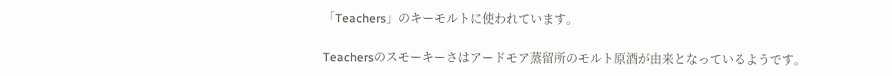「Teachers」のキーモルトに使われています。

Teachersのスモーキーさはアードモア蒸留所のモルト原酒が由来となっているようです。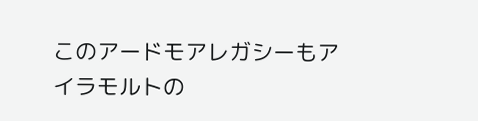このアードモアレガシーもアイラモルトの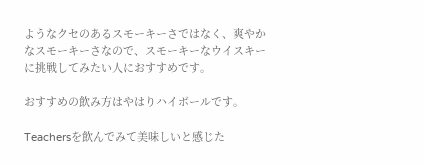ようなクセのあるスモーキーさではなく、爽やかなスモーキーさなので、スモーキーなウイスキーに挑戦してみたい人におすすめです。

おすすめの飲み方はやはりハイボールです。

Teachersを飲んでみて美味しいと感じた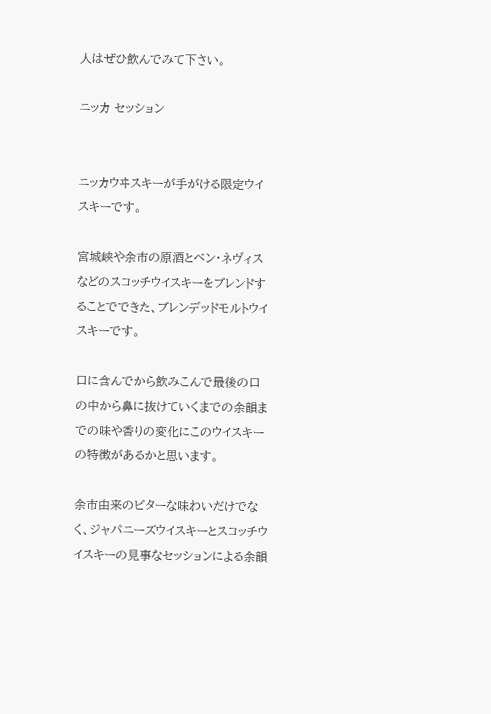人はぜひ飲んでみて下さい。

ニッカ セッション


ニッカウヰスキーが手がける限定ウイスキーです。

宮城峡や余市の原酒とベン・ネヴィスなどのスコッチウイスキーをブレンドすることでできた、ブレンデッドモルトウイスキーです。

口に含んでから飲みこんで最後の口の中から鼻に抜けていくまでの余韻までの味や香りの変化にこのウイスキーの特徴があるかと思います。

余市由来のビターな味わいだけでなく、ジャパニーズウイスキーとスコッチウイスキーの見事なセッションによる余韻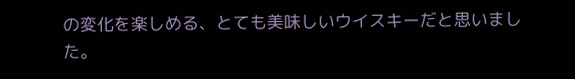の変化を楽しめる、とても美味しいウイスキーだと思いました。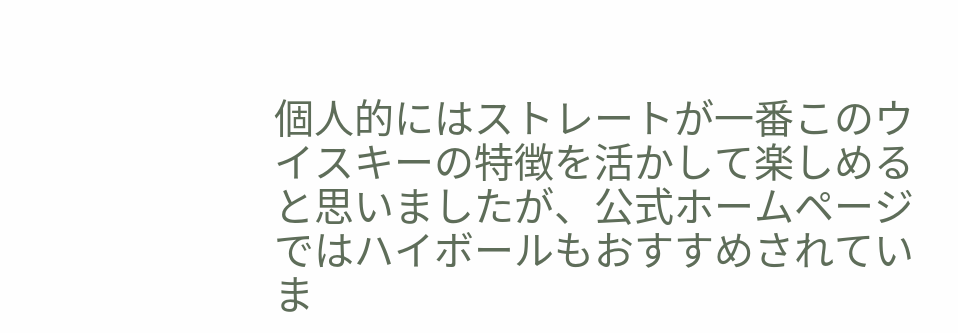個人的にはストレートが一番このウイスキーの特徴を活かして楽しめると思いましたが、公式ホームページではハイボールもおすすめされていま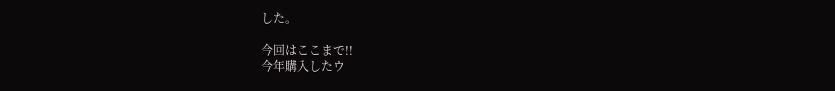した。

今回はここまで!!
今年購入したウ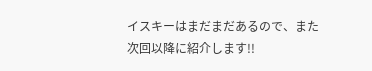イスキーはまだまだあるので、また次回以降に紹介します!!